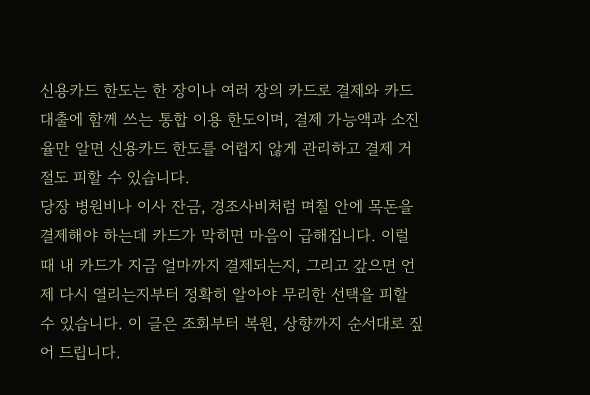신용카드 한도는 한 장이나 여러 장의 카드로 결제와 카드 대출에 함께 쓰는 통합 이용 한도이며, 결제 가능액과 소진율만 알면 신용카드 한도를 어렵지 않게 관리하고 결제 거절도 피할 수 있습니다.
당장 병원비나 이사 잔금, 경조사비처럼 며칠 안에 목돈을 결제해야 하는데 카드가 막히면 마음이 급해집니다. 이럴 때 내 카드가 지금 얼마까지 결제되는지, 그리고 갚으면 언제 다시 열리는지부터 정확히 알아야 무리한 선택을 피할 수 있습니다. 이 글은 조회부터 복원, 상향까지 순서대로 짚어 드립니다.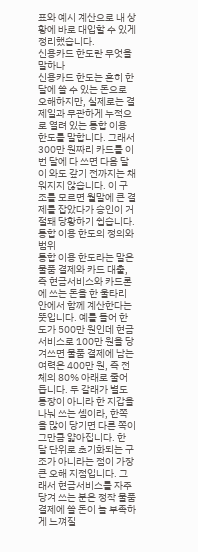표와 예시 계산으로 내 상황에 바로 대입할 수 있게 정리했습니다.
신용카드 한도란 무엇을 말하나
신용카드 한도는 흔히 한 달에 쓸 수 있는 돈으로 오해하지만, 실제로는 결제일과 무관하게 누적으로 열려 있는 통합 이용 한도를 말합니다. 그래서 300만 원짜리 카드를 이번 달에 다 쓰면 다음 달이 와도 갚기 전까지는 채워지지 않습니다. 이 구조를 모르면 월말에 큰 결제를 잡았다가 승인이 거절돼 당황하기 쉽습니다.
통합 이용 한도의 정의와 범위
통합 이용 한도라는 말은 물품 결제와 카드 대출, 즉 현금서비스와 카드론에 쓰는 돈을 한 울타리 안에서 함께 계산한다는 뜻입니다. 예를 들어 한도가 500만 원인데 현금서비스로 100만 원을 당겨쓰면 물품 결제에 남는 여력은 400만 원, 즉 전체의 80% 아래로 줄어듭니다. 두 갈래가 별도 통장이 아니라 한 지갑을 나눠 쓰는 셈이라, 한쪽을 많이 당기면 다른 쪽이 그만큼 얇아집니다. 한 달 단위로 초기화되는 구조가 아니라는 점이 가장 큰 오해 지점입니다. 그래서 현금서비스를 자주 당겨 쓰는 분은 정작 물품 결제에 쓸 돈이 늘 부족하게 느껴질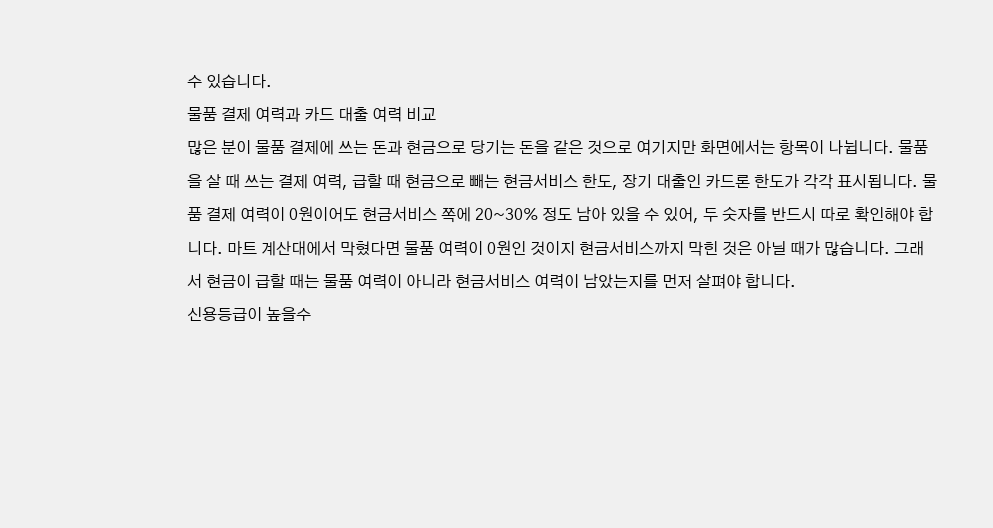수 있습니다.
물품 결제 여력과 카드 대출 여력 비교
많은 분이 물품 결제에 쓰는 돈과 현금으로 당기는 돈을 같은 것으로 여기지만 화면에서는 항목이 나뉩니다. 물품을 살 때 쓰는 결제 여력, 급할 때 현금으로 빼는 현금서비스 한도, 장기 대출인 카드론 한도가 각각 표시됩니다. 물품 결제 여력이 0원이어도 현금서비스 쪽에 20~30% 정도 남아 있을 수 있어, 두 숫자를 반드시 따로 확인해야 합니다. 마트 계산대에서 막혔다면 물품 여력이 0원인 것이지 현금서비스까지 막힌 것은 아닐 때가 많습니다. 그래서 현금이 급할 때는 물품 여력이 아니라 현금서비스 여력이 남았는지를 먼저 살펴야 합니다.
신용등급이 높을수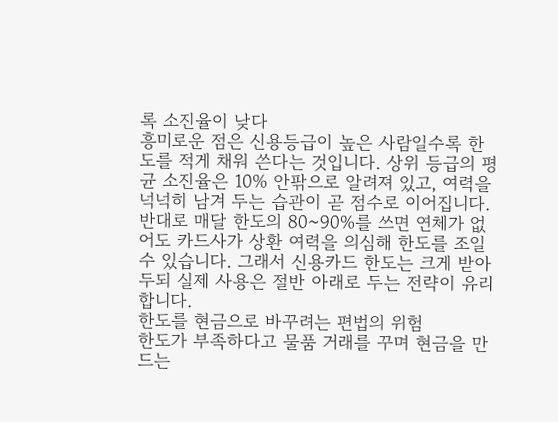록 소진율이 낮다
흥미로운 점은 신용등급이 높은 사람일수록 한도를 적게 채워 쓴다는 것입니다. 상위 등급의 평균 소진율은 10% 안팎으로 알려져 있고, 여력을 넉넉히 남겨 두는 습관이 곧 점수로 이어집니다. 반대로 매달 한도의 80~90%를 쓰면 연체가 없어도 카드사가 상환 여력을 의심해 한도를 조일 수 있습니다. 그래서 신용카드 한도는 크게 받아 두되 실제 사용은 절반 아래로 두는 전략이 유리합니다.
한도를 현금으로 바꾸려는 편법의 위험
한도가 부족하다고 물품 거래를 꾸며 현금을 만드는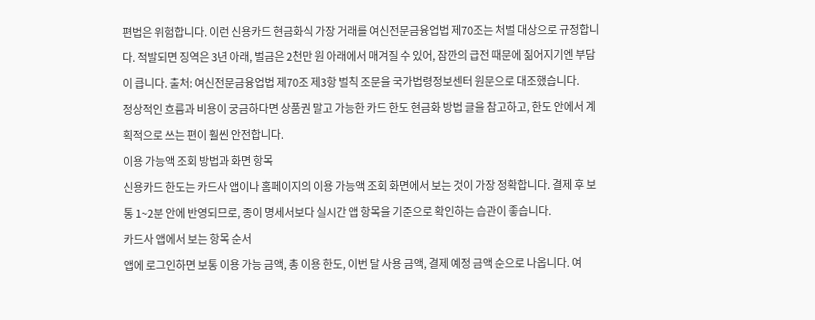편법은 위험합니다. 이런 신용카드 현금화식 가장 거래를 여신전문금융업법 제70조는 처벌 대상으로 규정합니다. 적발되면 징역은 3년 아래, 벌금은 2천만 원 아래에서 매겨질 수 있어, 잠깐의 급전 때문에 짊어지기엔 부담이 큽니다. 출처: 여신전문금융업법 제70조 제3항 벌칙 조문을 국가법령정보센터 원문으로 대조했습니다.
정상적인 흐름과 비용이 궁금하다면 상품권 말고 가능한 카드 한도 현금화 방법 글을 참고하고, 한도 안에서 계획적으로 쓰는 편이 훨씬 안전합니다.
이용 가능액 조회 방법과 화면 항목
신용카드 한도는 카드사 앱이나 홈페이지의 이용 가능액 조회 화면에서 보는 것이 가장 정확합니다. 결제 후 보통 1~2분 안에 반영되므로, 종이 명세서보다 실시간 앱 항목을 기준으로 확인하는 습관이 좋습니다.
카드사 앱에서 보는 항목 순서
앱에 로그인하면 보통 이용 가능 금액, 총 이용 한도, 이번 달 사용 금액, 결제 예정 금액 순으로 나옵니다. 여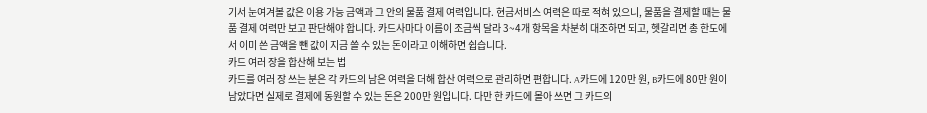기서 눈여겨볼 값은 이용 가능 금액과 그 안의 물품 결제 여력입니다. 현금서비스 여력은 따로 적혀 있으니, 물품을 결제할 때는 물품 결제 여력만 보고 판단해야 합니다. 카드사마다 이름이 조금씩 달라 3~4개 항목을 차분히 대조하면 되고, 헷갈리면 총 한도에서 이미 쓴 금액을 뺀 값이 지금 쓸 수 있는 돈이라고 이해하면 쉽습니다.
카드 여러 장을 합산해 보는 법
카드를 여러 장 쓰는 분은 각 카드의 남은 여력을 더해 합산 여력으로 관리하면 편합니다. A카드에 120만 원, B카드에 80만 원이 남았다면 실제로 결제에 동원할 수 있는 돈은 200만 원입니다. 다만 한 카드에 몰아 쓰면 그 카드의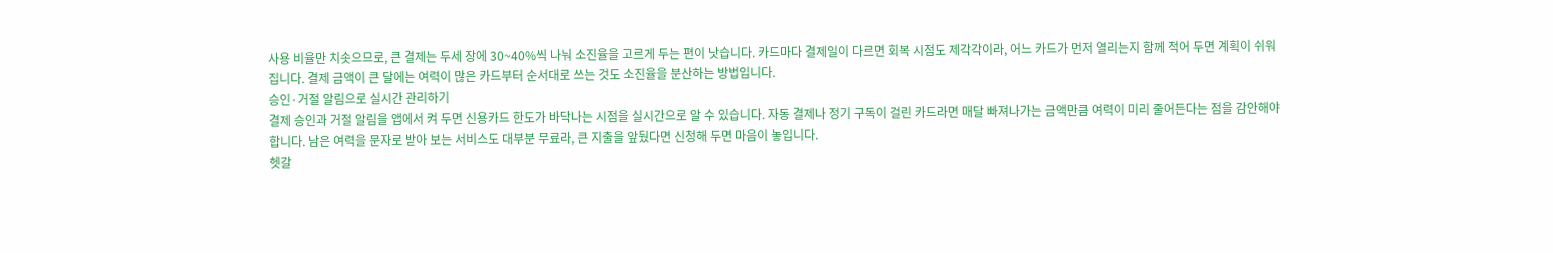사용 비율만 치솟으므로, 큰 결제는 두세 장에 30~40%씩 나눠 소진율을 고르게 두는 편이 낫습니다. 카드마다 결제일이 다르면 회복 시점도 제각각이라, 어느 카드가 먼저 열리는지 함께 적어 두면 계획이 쉬워집니다. 결제 금액이 큰 달에는 여력이 많은 카드부터 순서대로 쓰는 것도 소진율을 분산하는 방법입니다.
승인·거절 알림으로 실시간 관리하기
결제 승인과 거절 알림을 앱에서 켜 두면 신용카드 한도가 바닥나는 시점을 실시간으로 알 수 있습니다. 자동 결제나 정기 구독이 걸린 카드라면 매달 빠져나가는 금액만큼 여력이 미리 줄어든다는 점을 감안해야 합니다. 남은 여력을 문자로 받아 보는 서비스도 대부분 무료라, 큰 지출을 앞뒀다면 신청해 두면 마음이 놓입니다.
헷갈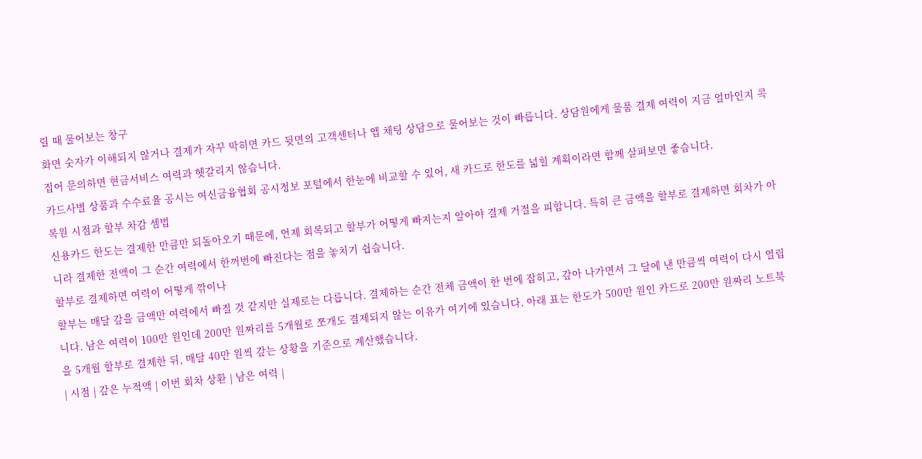릴 때 물어보는 창구
화면 숫자가 이해되지 않거나 결제가 자꾸 막히면 카드 뒷면의 고객센터나 앱 채팅 상담으로 물어보는 것이 빠릅니다. 상담원에게 물품 결제 여력이 지금 얼마인지 콕 집어 문의하면 현금서비스 여력과 헷갈리지 않습니다.
카드사별 상품과 수수료율 공시는 여신금융협회 공시정보 포털에서 한눈에 비교할 수 있어, 새 카드로 한도를 넓힐 계획이라면 함께 살펴보면 좋습니다.
복원 시점과 할부 차감 셈법
신용카드 한도는 결제한 만큼만 되돌아오기 때문에, 언제 회복되고 할부가 어떻게 빠지는지 알아야 결제 거절을 피합니다. 특히 큰 금액을 할부로 결제하면 회차가 아니라 결제한 전액이 그 순간 여력에서 한꺼번에 빠진다는 점을 놓치기 쉽습니다.
할부로 결제하면 여력이 어떻게 깎이나
할부는 매달 갚을 금액만 여력에서 빠질 것 같지만 실제로는 다릅니다. 결제하는 순간 전체 금액이 한 번에 잡히고, 갚아 나가면서 그 달에 낸 만큼씩 여력이 다시 열립니다. 남은 여력이 100만 원인데 200만 원짜리를 5개월로 쪼개도 결제되지 않는 이유가 여기에 있습니다. 아래 표는 한도가 500만 원인 카드로 200만 원짜리 노트북을 5개월 할부로 결제한 뒤, 매달 40만 원씩 갚는 상황을 기준으로 계산했습니다.
| 시점 | 갚은 누적액 | 이번 회차 상환 | 남은 여력 |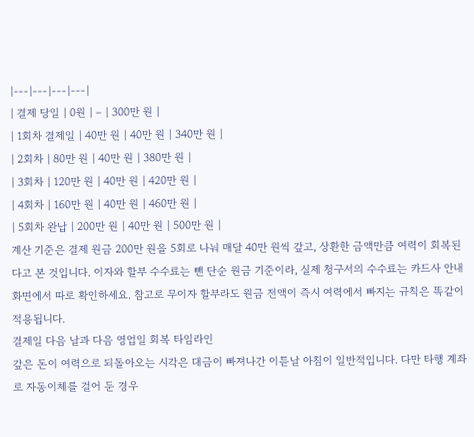|---|---|---|---|
| 결제 당일 | 0원 | – | 300만 원 |
| 1회차 결제일 | 40만 원 | 40만 원 | 340만 원 |
| 2회차 | 80만 원 | 40만 원 | 380만 원 |
| 3회차 | 120만 원 | 40만 원 | 420만 원 |
| 4회차 | 160만 원 | 40만 원 | 460만 원 |
| 5회차 완납 | 200만 원 | 40만 원 | 500만 원 |
계산 기준은 결제 원금 200만 원을 5회로 나눠 매달 40만 원씩 갚고, 상환한 금액만큼 여력이 회복된다고 본 것입니다. 이자와 할부 수수료는 뺀 단순 원금 기준이라, 실제 청구서의 수수료는 카드사 안내 화면에서 따로 확인하세요. 참고로 무이자 할부라도 원금 전액이 즉시 여력에서 빠지는 규칙은 똑같이 적용됩니다.
결제일 다음 날과 다음 영업일 회복 타임라인
갚은 돈이 여력으로 되돌아오는 시각은 대금이 빠져나간 이튿날 아침이 일반적입니다. 다만 타행 계좌로 자동이체를 걸어 둔 경우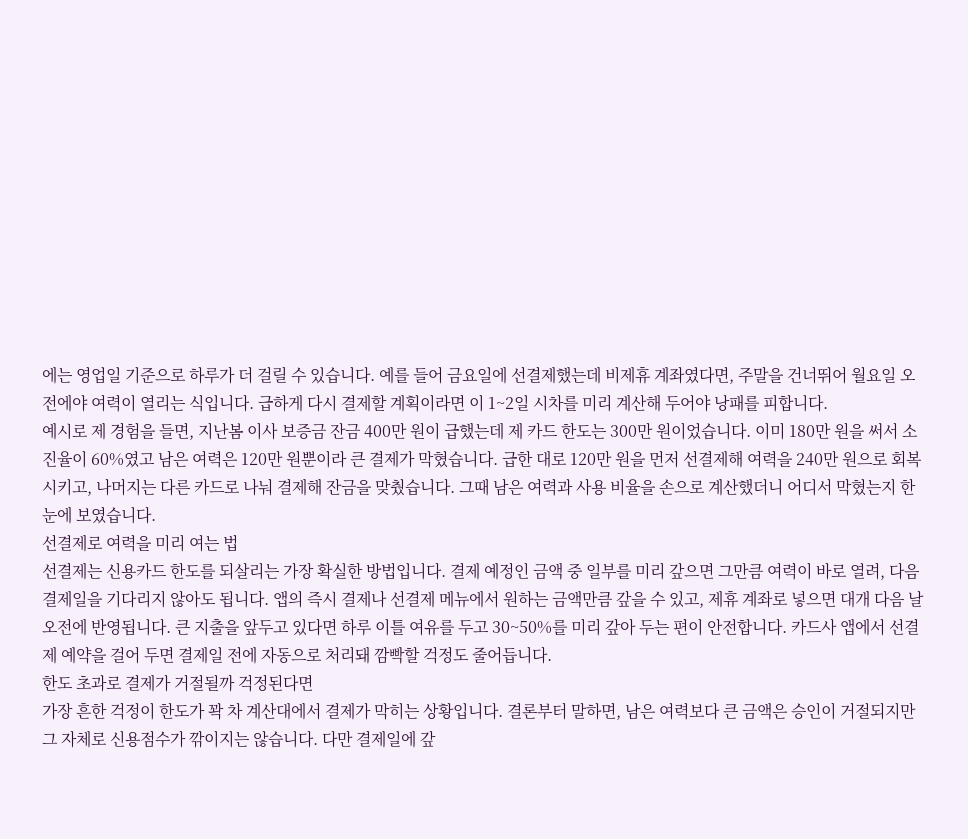에는 영업일 기준으로 하루가 더 걸릴 수 있습니다. 예를 들어 금요일에 선결제했는데 비제휴 계좌였다면, 주말을 건너뛰어 월요일 오전에야 여력이 열리는 식입니다. 급하게 다시 결제할 계획이라면 이 1~2일 시차를 미리 계산해 두어야 낭패를 피합니다.
예시로 제 경험을 들면, 지난봄 이사 보증금 잔금 400만 원이 급했는데 제 카드 한도는 300만 원이었습니다. 이미 180만 원을 써서 소진율이 60%였고 남은 여력은 120만 원뿐이라 큰 결제가 막혔습니다. 급한 대로 120만 원을 먼저 선결제해 여력을 240만 원으로 회복시키고, 나머지는 다른 카드로 나눠 결제해 잔금을 맞췄습니다. 그때 남은 여력과 사용 비율을 손으로 계산했더니 어디서 막혔는지 한눈에 보였습니다.
선결제로 여력을 미리 여는 법
선결제는 신용카드 한도를 되살리는 가장 확실한 방법입니다. 결제 예정인 금액 중 일부를 미리 갚으면 그만큼 여력이 바로 열려, 다음 결제일을 기다리지 않아도 됩니다. 앱의 즉시 결제나 선결제 메뉴에서 원하는 금액만큼 갚을 수 있고, 제휴 계좌로 넣으면 대개 다음 날 오전에 반영됩니다. 큰 지출을 앞두고 있다면 하루 이틀 여유를 두고 30~50%를 미리 갚아 두는 편이 안전합니다. 카드사 앱에서 선결제 예약을 걸어 두면 결제일 전에 자동으로 처리돼 깜빡할 걱정도 줄어듭니다.
한도 초과로 결제가 거절될까 걱정된다면
가장 흔한 걱정이 한도가 꽉 차 계산대에서 결제가 막히는 상황입니다. 결론부터 말하면, 남은 여력보다 큰 금액은 승인이 거절되지만 그 자체로 신용점수가 깎이지는 않습니다. 다만 결제일에 갚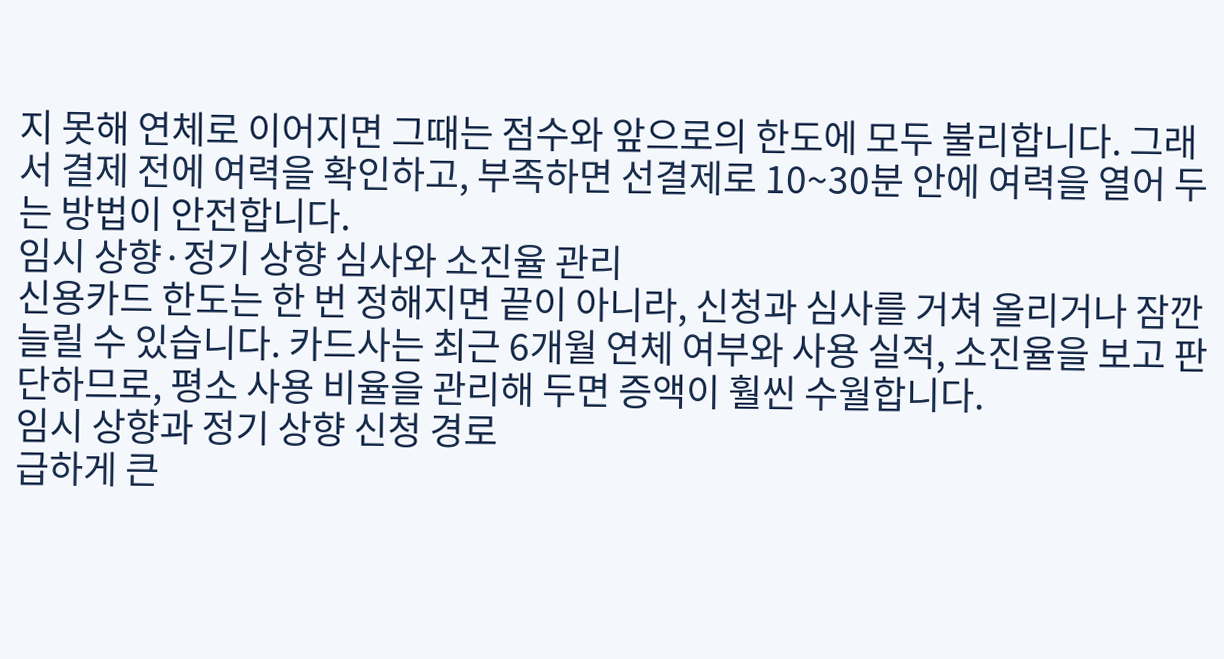지 못해 연체로 이어지면 그때는 점수와 앞으로의 한도에 모두 불리합니다. 그래서 결제 전에 여력을 확인하고, 부족하면 선결제로 10~30분 안에 여력을 열어 두는 방법이 안전합니다.
임시 상향·정기 상향 심사와 소진율 관리
신용카드 한도는 한 번 정해지면 끝이 아니라, 신청과 심사를 거쳐 올리거나 잠깐 늘릴 수 있습니다. 카드사는 최근 6개월 연체 여부와 사용 실적, 소진율을 보고 판단하므로, 평소 사용 비율을 관리해 두면 증액이 훨씬 수월합니다.
임시 상향과 정기 상향 신청 경로
급하게 큰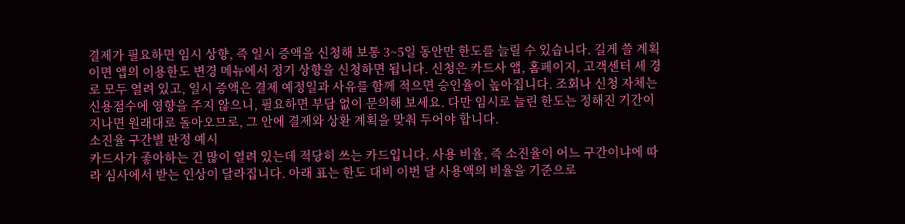결제가 필요하면 임시 상향, 즉 일시 증액을 신청해 보통 3~5일 동안만 한도를 늘릴 수 있습니다. 길게 쓸 계획이면 앱의 이용한도 변경 메뉴에서 정기 상향을 신청하면 됩니다. 신청은 카드사 앱, 홈페이지, 고객센터 세 경로 모두 열려 있고, 일시 증액은 결제 예정일과 사유를 함께 적으면 승인율이 높아집니다. 조회나 신청 자체는 신용점수에 영향을 주지 않으니, 필요하면 부담 없이 문의해 보세요. 다만 임시로 늘린 한도는 정해진 기간이 지나면 원래대로 돌아오므로, 그 안에 결제와 상환 계획을 맞춰 두어야 합니다.
소진율 구간별 판정 예시
카드사가 좋아하는 건 많이 열려 있는데 적당히 쓰는 카드입니다. 사용 비율, 즉 소진율이 어느 구간이냐에 따라 심사에서 받는 인상이 달라집니다. 아래 표는 한도 대비 이번 달 사용액의 비율을 기준으로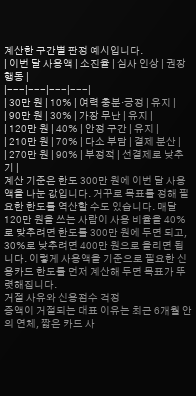계산한 구간별 판정 예시입니다.
| 이번 달 사용액 | 소진율 | 심사 인상 | 권장 행동 |
|---|---|---|---|
| 30만 원 | 10% | 여력 충분·긍정 | 유지 |
| 90만 원 | 30% | 가장 무난 | 유지 |
| 120만 원 | 40% | 안정 구간 | 유지 |
| 210만 원 | 70% | 다소 부담 | 결제 분산 |
| 270만 원 | 90% | 부정적 | 선결제로 낮추기 |
계산 기준은 한도 300만 원에 이번 달 사용액을 나눈 값입니다. 거꾸로 목표를 정해 필요한 한도를 역산할 수도 있습니다. 매달 120만 원을 쓰는 사람이 사용 비율을 40%로 맞추려면 한도를 300만 원에 두면 되고, 30%로 낮추려면 400만 원으로 올리면 됩니다. 이렇게 사용액을 기준으로 필요한 신용카드 한도를 먼저 계산해 두면 목표가 뚜렷해집니다.
거절 사유와 신용점수 걱정
증액이 거절되는 대표 이유는 최근 6개월 안의 연체, 짧은 카드 사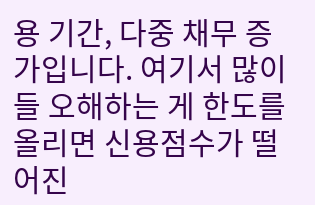용 기간, 다중 채무 증가입니다. 여기서 많이들 오해하는 게 한도를 올리면 신용점수가 떨어진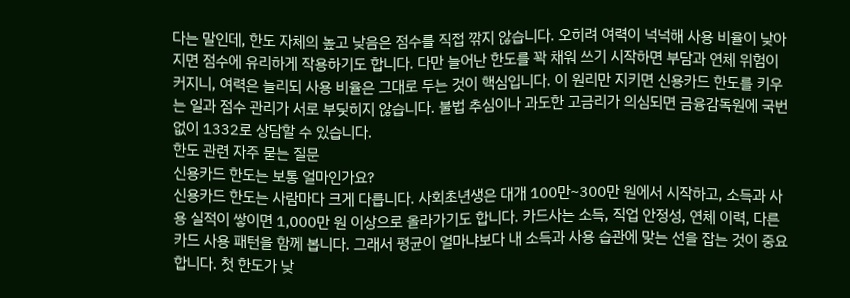다는 말인데, 한도 자체의 높고 낮음은 점수를 직접 깎지 않습니다. 오히려 여력이 넉넉해 사용 비율이 낮아지면 점수에 유리하게 작용하기도 합니다. 다만 늘어난 한도를 꽉 채워 쓰기 시작하면 부담과 연체 위험이 커지니, 여력은 늘리되 사용 비율은 그대로 두는 것이 핵심입니다. 이 원리만 지키면 신용카드 한도를 키우는 일과 점수 관리가 서로 부딪히지 않습니다. 불법 추심이나 과도한 고금리가 의심되면 금융감독원에 국번 없이 1332로 상담할 수 있습니다.
한도 관련 자주 묻는 질문
신용카드 한도는 보통 얼마인가요?
신용카드 한도는 사람마다 크게 다릅니다. 사회초년생은 대개 100만~300만 원에서 시작하고, 소득과 사용 실적이 쌓이면 1,000만 원 이상으로 올라가기도 합니다. 카드사는 소득, 직업 안정성, 연체 이력, 다른 카드 사용 패턴을 함께 봅니다. 그래서 평균이 얼마냐보다 내 소득과 사용 습관에 맞는 선을 잡는 것이 중요합니다. 첫 한도가 낮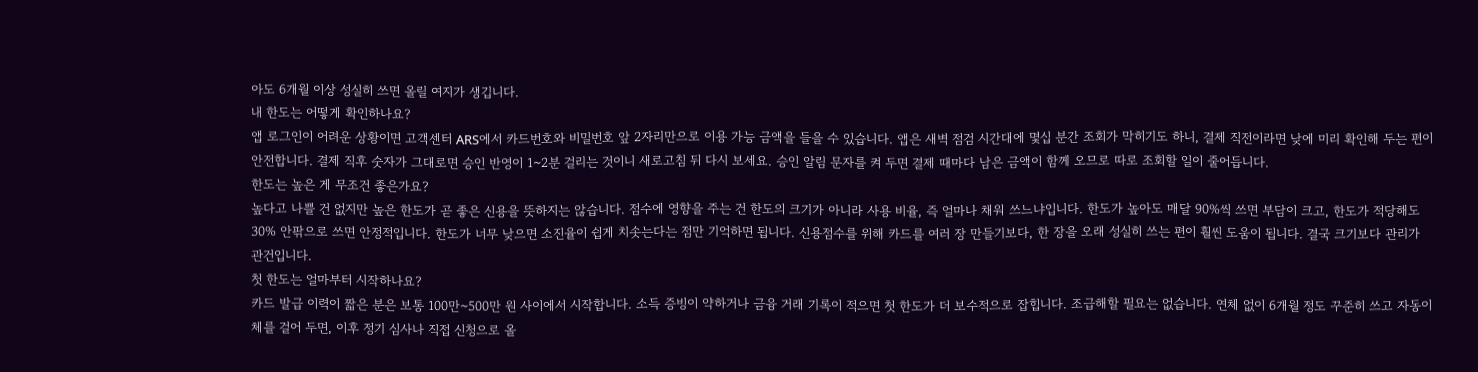아도 6개월 이상 성실히 쓰면 올릴 여지가 생깁니다.
내 한도는 어떻게 확인하나요?
앱 로그인이 어려운 상황이면 고객센터 ARS에서 카드번호와 비밀번호 앞 2자리만으로 이용 가능 금액을 들을 수 있습니다. 앱은 새벽 점검 시간대에 몇십 분간 조회가 막히기도 하니, 결제 직전이라면 낮에 미리 확인해 두는 편이 안전합니다. 결제 직후 숫자가 그대로면 승인 반영이 1~2분 걸리는 것이니 새로고침 뒤 다시 보세요. 승인 알림 문자를 켜 두면 결제 때마다 남은 금액이 함께 오므로 따로 조회할 일이 줄어듭니다.
한도는 높은 게 무조건 좋은가요?
높다고 나쁠 건 없지만 높은 한도가 곧 좋은 신용을 뜻하지는 않습니다. 점수에 영향을 주는 건 한도의 크기가 아니라 사용 비율, 즉 얼마나 채워 쓰느냐입니다. 한도가 높아도 매달 90%씩 쓰면 부담이 크고, 한도가 적당해도 30% 안팎으로 쓰면 안정적입니다. 한도가 너무 낮으면 소진율이 쉽게 치솟는다는 점만 기억하면 됩니다. 신용점수를 위해 카드를 여러 장 만들기보다, 한 장을 오래 성실히 쓰는 편이 훨씬 도움이 됩니다. 결국 크기보다 관리가 관건입니다.
첫 한도는 얼마부터 시작하나요?
카드 발급 이력이 짧은 분은 보통 100만~500만 원 사이에서 시작합니다. 소득 증빙이 약하거나 금융 거래 기록이 적으면 첫 한도가 더 보수적으로 잡힙니다. 조급해할 필요는 없습니다. 연체 없이 6개월 정도 꾸준히 쓰고 자동이체를 걸어 두면, 이후 정기 심사나 직접 신청으로 올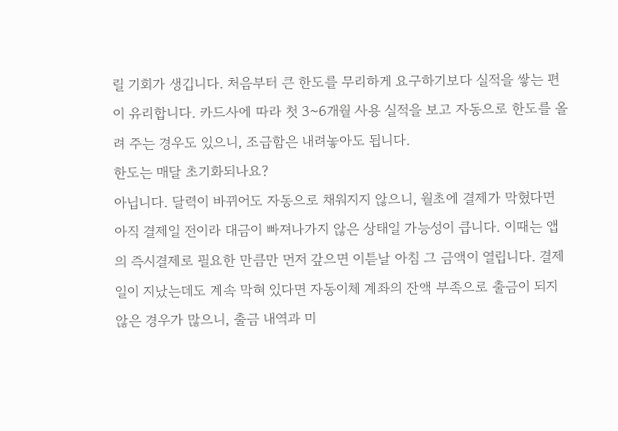릴 기회가 생깁니다. 처음부터 큰 한도를 무리하게 요구하기보다 실적을 쌓는 편이 유리합니다. 카드사에 따라 첫 3~6개월 사용 실적을 보고 자동으로 한도를 올려 주는 경우도 있으니, 조급함은 내려놓아도 됩니다.
한도는 매달 초기화되나요?
아닙니다. 달력이 바뀌어도 자동으로 채워지지 않으니, 월초에 결제가 막혔다면 아직 결제일 전이라 대금이 빠져나가지 않은 상태일 가능성이 큽니다. 이때는 앱의 즉시결제로 필요한 만큼만 먼저 갚으면 이튿날 아침 그 금액이 열립니다. 결제일이 지났는데도 계속 막혀 있다면 자동이체 계좌의 잔액 부족으로 출금이 되지 않은 경우가 많으니, 출금 내역과 미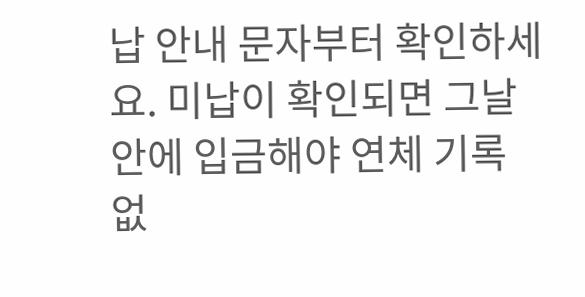납 안내 문자부터 확인하세요. 미납이 확인되면 그날 안에 입금해야 연체 기록 없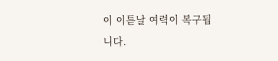이 이튿날 여력이 복구됩니다.